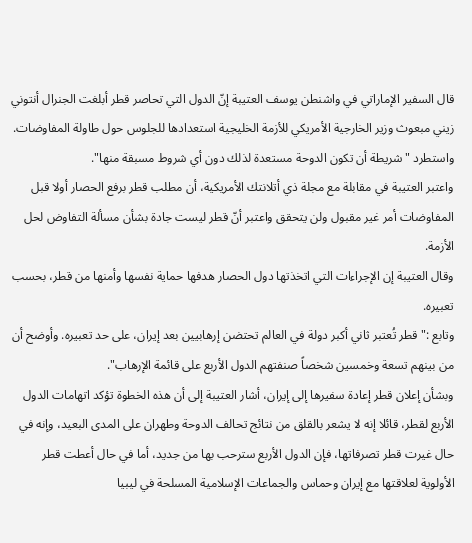قال السفير الإماراتي في واشنطن يوسف العتيبة إنّ الدول التي تحاصر قطر أبلغت الجنرال أنتوني زيني مبعوث وزير الخارجية الأمريكي للأزمة الخليجية استعدادها للجلوس حول طاولة المفاوضات.
واستطرد "شريطة أن تكون الدوحة مستعدة لذلك دون أي شروط مسبقة منها".
واعتبر العتيبة في مقابلة مع مجلة ذي أتلانتك الأمريكية، أن مطلب قطر برفع الحصار أولا قبل المفاوضات أمر غير مقبول ولن يتحقق واعتبر أنّ قطر ليست جادة بشأن مسألة التفاوض لحل الأزمة.
وقال العتيبة إن الإجراءات التي اتخذتها دول الحصار هدفها حماية نفسها وأمنها من قطر، بحسب تعبيره.
وتابع :" قطر تُعتبر ثاني أكبر دولة في العالم تحتضن إرهابيين بعد إيران، على حد تعبيره. وأوضح أن من بينهم تسعة وخمسين شخصاً صنفتهم الدول الأربع على قائمة الإرهاب".
وبشأن إعلان قطر إعادة سفيرها إلى إيران، أشار العتيبة إلى أن هذه الخطوة تؤكد اتهامات الدول الأربع لقطر، قائلا إنه لا يشعر بالقلق من نتائج تحالف الدوحة وطهران على المدى البعيد، وإنه في حال غيرت قطر تصرفاتها، فإن الدول الأربع سترحب بها من جديد، أما في حال أعطت قطر الأولوية لعلاقتها مع إيران وحماس والجماعات الإسلامية المسلحة في ليبيا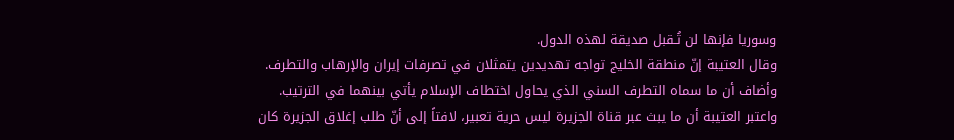وسوريا فإنها لن تُـقبل صديقة لهذه الدول.
وقال العتيبة إنّ منطقة الخليج تواجه تهديدين يتمثلان في تصرفات إيران والإرهاب والتطرف. وأضاف أن ما سماه التطرف السني الذي يحاول اختطاف الإسلام يأتي بينهما في الترتيب.
واعتبر العتيبة أن ما يبث عبر قناة الجزيرة ليس حرية تعبير، لافتاً إلى أنّ طلب إغلاق الجزيرة كان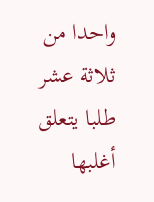واحدا من ثلاثة عشر طلبا يتعلق أغلبها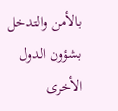بالأمن والتدخل بشؤون الدول الأخرى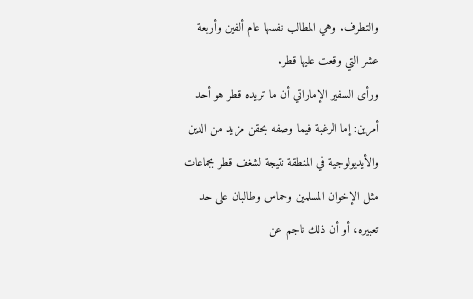والتطرف. وهي المطالب نفسها عام ألفين وأربعة عشر التي وقعت عليها قطر.
ورأى السفير الإماراتي أن ما تريده قطر هو أحد أمرين: إما الرغبة فيما وصفه بحقن مزيد من الدين والأيديولوجية في المنطقة نتيجة لشغف قطر بجماعات مثل الإخوان المسلمين وحماس وطالبان على حد تعبيره، أو أن ذلك ناجم عن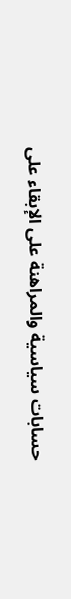حسابات سياسية والمراهنة على الإبقاء على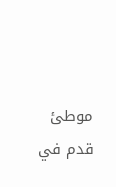موطئ قدم في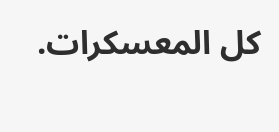كل المعسكرات.